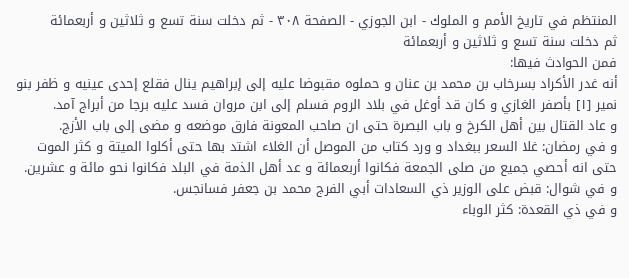المنتظم في تاريخ الأمم و الملوك - ابن الجوزي - الصفحة ٣٠٨ - ثم دخلت سنة تسع و ثلاثين و أربعمائة
ثم دخلت سنة تسع و ثلاثين و أربعمائة
فمن الحوادث فيها:
أنه غدر الأكراد بسرخاب بن محمد بن عنان و حملوه مقبوضا عليه إلى إبراهيم ينال فقلع إحدى عينيه و ظفر بنو نمير [١] بأصفر الغازي و كان قد أوغل في بلاد الروم فسلم إلى ابن مروان فسد عليه برجا من أبراج آمد.
و عاد القتال بين أهل الكرخ و باب البصرة حتى ان صاحب المعونة فارق موضعه و مضى إلى باب الأزج.
و في رمضان: غلا السعر ببغداد و ورد كتاب من الموصل أن الغلاء اشتد بها حتى أكلوا الميتة و كثر الموت حتى انه أحصي جميع من صلى الجمعة فكانوا أربعمائة و عد أهل الذمة في البلد فكانوا نحو مائة و عشرين.
و في شوال: قبض على الوزير ذي السعادات أبي الفرج محمد بن جعفر فسانجس.
و في ذي القعدة: كثر الوباء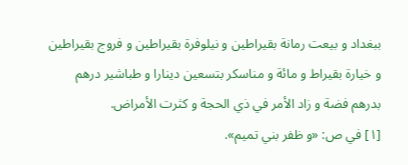ببغداد و بيعت رمانة بقيراطين و نيلوفرة بقيراطين و فروج بقيراطين و خيارة بقيراط و مائة و مناسكر بتسعين دينارا و طباشير درهم بدرهم فضة و زاد الأمر في ذي الحجة و كثرت الأمراض.
[١] في ص: «و ظفر بني تميم».